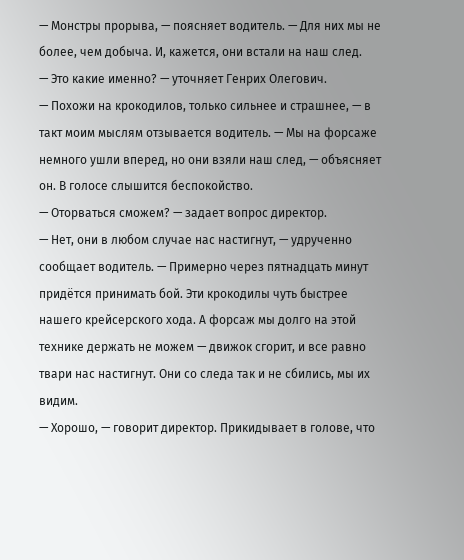— Монстры прорыва, — поясняет водитель. — Для них мы не более, чем добыча. И, кажется, они встали на наш след.
— Это какие именно? — уточняет Генрих Олегович.
— Похожи на крокодилов, только сильнее и страшнее, — в такт моим мыслям отзывается водитель. — Мы на форсаже немного ушли вперед, но они взяли наш след, — объясняет он. В голосе слышится беспокойство.
— Оторваться сможем? — задает вопрос директор.
— Нет, они в любом случае нас настигнут, — удрученно сообщает водитель. — Примерно через пятнадцать минут придётся принимать бой. Эти крокодилы чуть быстрее нашего крейсерского хода. А форсаж мы долго на этой технике держать не можем — движок сгорит, и все равно твари нас настигнут. Они со следа так и не сбились, мы их видим.
— Хорошо, — говорит директор. Прикидывает в голове, что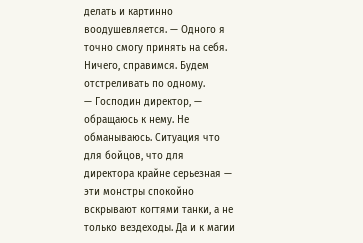делать и картинно воодушевляется. — Одного я точно смогу принять на себя. Ничего, справимся. Будем отстреливать по одному.
— Господин директор, — обращаюсь к нему. Не обманываюсь. Ситуация что для бойцов, что для директора крайне серьезная — эти монстры спокойно вскрывают когтями танки, а не только вездеходы. Да и к магии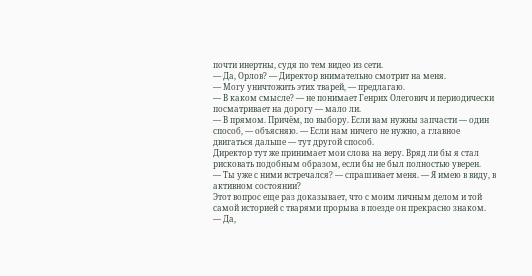почти инертны, судя по тем видео из сети.
— Да, Орлов? — Директор внимательно смотрит на меня.
— Могу уничтожить этих тварей, — предлагаю.
— В каком смысле? — не понимает Генрих Олегович и периодически посматривает на дорогу — мало ли.
— В прямом. Причём, по выбору. Если вам нужны запчасти — один способ, — объясняю. — Если нам ничего не нужно, а главное двигаться дальше — тут другой способ.
Директор тут же принимает мои слова на веру. Вряд ли бы я стал рисковать подобным образом, если бы не был полностью уверен.
— Ты уже с ними встречался? — спрашивает меня. — Я имею в виду, в активном состоянии?
Этот вопрос еще раз доказывает, что с моим личным делом и той самой историей с тварями прорыва в поезде он прекрасно знаком.
— Да,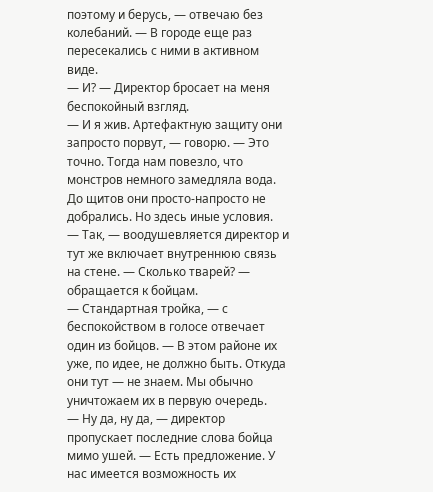поэтому и берусь, — отвечаю без колебаний. — В городе еще раз пересекались с ними в активном виде.
— И? — Директор бросает на меня беспокойный взгляд.
— И я жив. Артефактную защиту они запросто порвут, — говорю. — Это точно. Тогда нам повезло, что монстров немного замедляла вода. До щитов они просто-напросто не добрались. Но здесь иные условия.
— Так, — воодушевляется директор и тут же включает внутреннюю связь на стене. — Сколько тварей? — обращается к бойцам.
— Стандартная тройка, — с беспокойством в голосе отвечает один из бойцов. — В этом районе их уже, по идее, не должно быть. Откуда они тут — не знаем. Мы обычно уничтожаем их в первую очередь.
— Ну да, ну да, — директор пропускает последние слова бойца мимо ушей. — Есть предложение. У нас имеется возможность их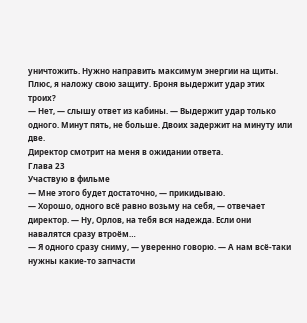уничтожить. Нужно направить максимум энергии на щиты. Плюс, я наложу свою защиту. Броня выдержит удар этих троих?
— Нет, — слышу ответ из кабины. — Выдержит удар только одного. Минут пять, не больше. Двоих задержит на минуту или две.
Директор смотрит на меня в ожидании ответа.
Глава 23
Участвую в фильме
— Мне этого будет достаточно, — прикидываю.
— Хорошо, одного всё равно возьму на себя, — отвечает директор. — Ну, Орлов, на тебя вся надежда. Если они навалятся сразу втроём…
— Я одного сразу сниму, — уверенно говорю. — А нам всё-таки нужны какие-то запчасти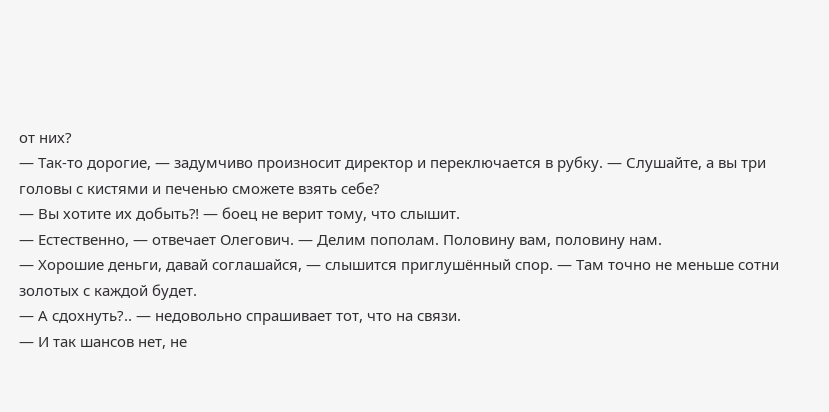от них?
— Так-то дорогие, — задумчиво произносит директор и переключается в рубку. — Слушайте, а вы три головы с кистями и печенью сможете взять себе?
— Вы хотите их добыть⁈ — боец не верит тому, что слышит.
— Естественно, — отвечает Олегович. — Делим пополам. Половину вам, половину нам.
— Хорошие деньги, давай соглашайся, — слышится приглушённый спор. — Там точно не меньше сотни золотых с каждой будет.
— А сдохнуть?.. — недовольно спрашивает тот, что на связи.
— И так шансов нет, не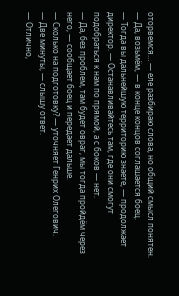оторвемся… — еле разбираю слова, но общий смысл понятен.
— Да, возьмём, — в конце концов соглашается боец.
— Тогда вы дальнейшую территорию знаете, — продолжает директор. — Останавливайтесь там, где они смогут подобраться к нам по прямой, а с боков — нет.
— Да, без проблем, там будет овраг, мы тогда пройдём через него, — сообщает боец и передает дальше.
— Сколько на подготовку? — уточняет Генрих Олегович.
— Две минуты, — слышу ответ.
— Отлично,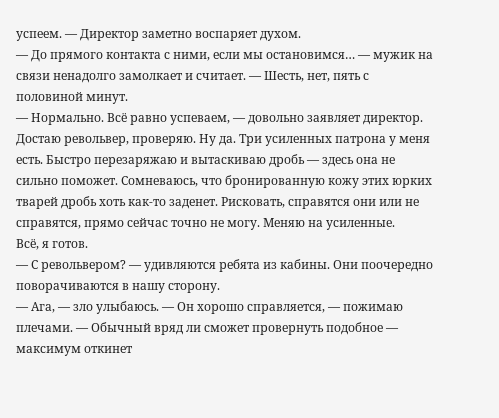успеем. — Директор заметно воспаряет духом.
— До прямого контакта с ними, если мы остановимся… — мужик на связи ненадолго замолкает и считает. — Шесть, нет, пять с половиной минут.
— Нормально. Всё равно успеваем, — довольно заявляет директор.
Достаю револьвер, проверяю. Ну да. Три усиленных патрона у меня есть. Быстро перезаряжаю и вытаскиваю дробь — здесь она не сильно поможет. Сомневаюсь, что бронированную кожу этих юрких тварей дробь хоть как-то заденет. Рисковать, справятся они или не справятся, прямо сейчас точно не могу. Меняю на усиленные.
Всё, я готов.
— С револьвером? — удивляются ребята из кабины. Они поочередно поворачиваются в нашу сторону.
— Ага, — зло улыбаюсь. — Он хорошо справляется, — пожимаю плечами. — Обычный вряд ли сможет провернуть подобное — максимум откинет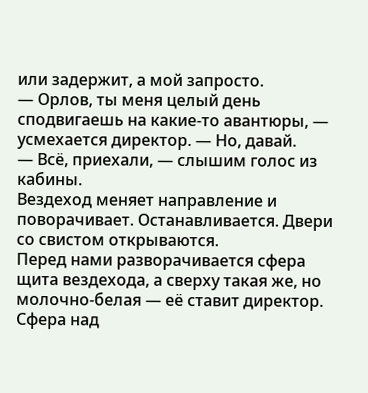или задержит, а мой запросто.
— Орлов, ты меня целый день сподвигаешь на какие-то авантюры, — усмехается директор. — Но, давай.
— Всё, приехали, — слышим голос из кабины.
Вездеход меняет направление и поворачивает. Останавливается. Двери со свистом открываются.
Перед нами разворачивается сфера щита вездехода, а сверху такая же, но молочно-белая — её ставит директор. Сфера над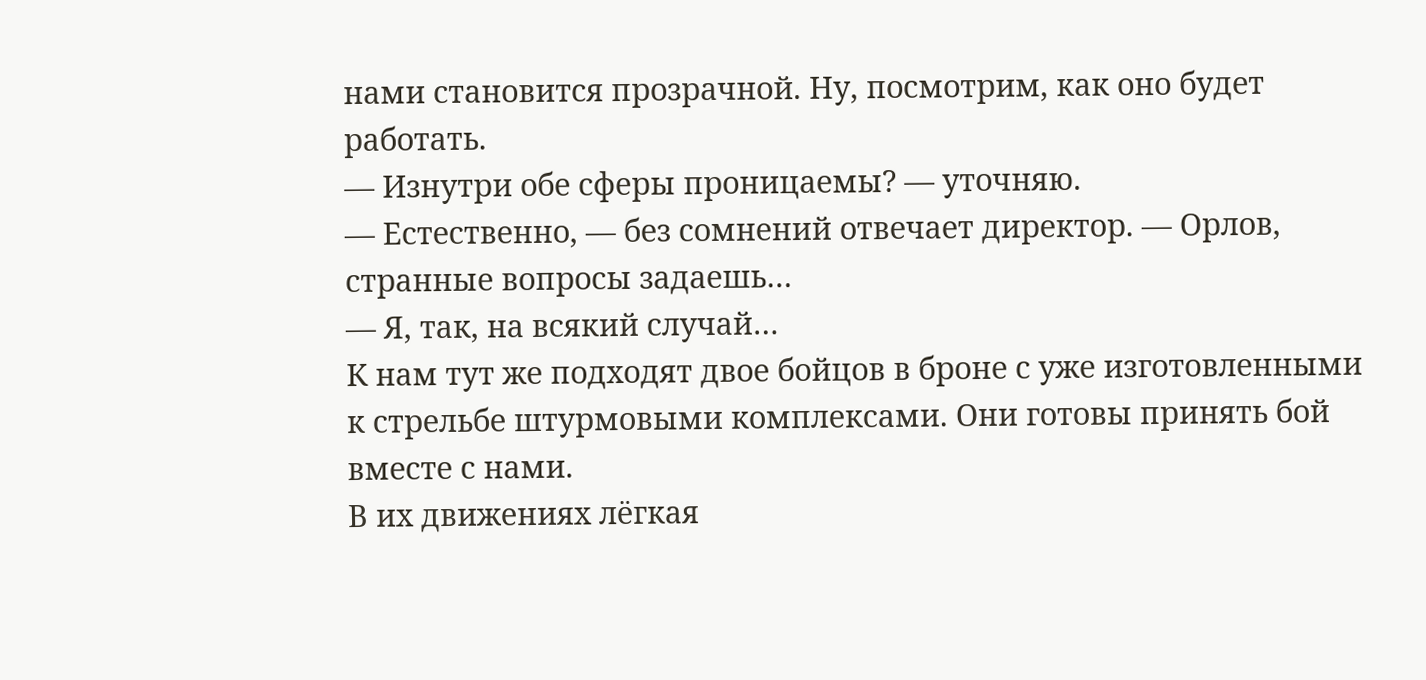нами становится прозрачной. Ну, посмотрим, как оно будет работать.
— Изнутри обе сферы проницаемы? — уточняю.
— Естественно, — без сомнений отвечает директор. — Орлов, странные вопросы задаешь…
— Я, так, на всякий случай…
К нам тут же подходят двое бойцов в броне с уже изготовленными к стрельбе штурмовыми комплексами. Они готовы принять бой вместе с нами.
В их движениях лёгкая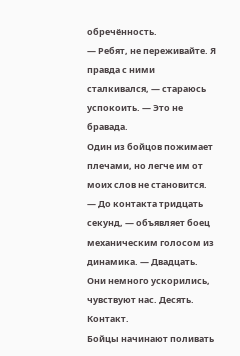обречённость.
— Ребят, не переживайте. Я правда с ними сталкивался, — стараюсь успокоить. — Это не бравада.
Один из бойцов пожимает плечами, но легче им от моих слов не становится.
— До контакта тридцать секунд, — объявляет боец механическим голосом из динамика. — Двадцать. Они немного ускорились, чувствуют нас. Десять. Контакт.
Бойцы начинают поливать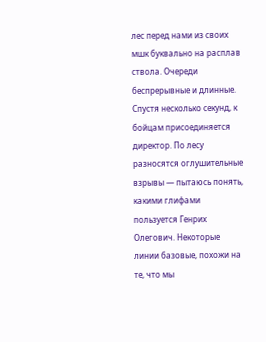лес перед нами из своих мшк буквально на расплав ствола. Очереди беспрерывные и длинные.
Спустя несколько секунд, к бойцам присоединяется директор. По лесу разносятся оглушительные взрывы — пытаюсь понять, какими глифами пользуется Генрих Олегович. Некоторые линии базовые, похожи на те, что мы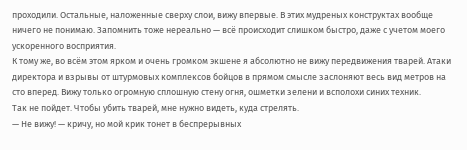проходили. Остальные, наложенные сверху слои, вижу впервые. В этих мудреных конструктах вообще ничего не понимаю. Запомнить тоже нереально — всё происходит слишком быстро, даже с учетом моего ускоренного восприятия.
К тому же, во всём этом ярком и очень громком экшене я абсолютно не вижу передвижения тварей. Атаки директора и взрывы от штурмовых комплексов бойцов в прямом смысле заслоняют весь вид метров на сто вперед. Вижу только огромную сплошную стену огня, ошметки зелени и всполохи синих техник.
Так не пойдет. Чтобы убить тварей, мне нужно видеть, куда стрелять.
— Не вижу! — кричу, но мой крик тонет в беспрерывных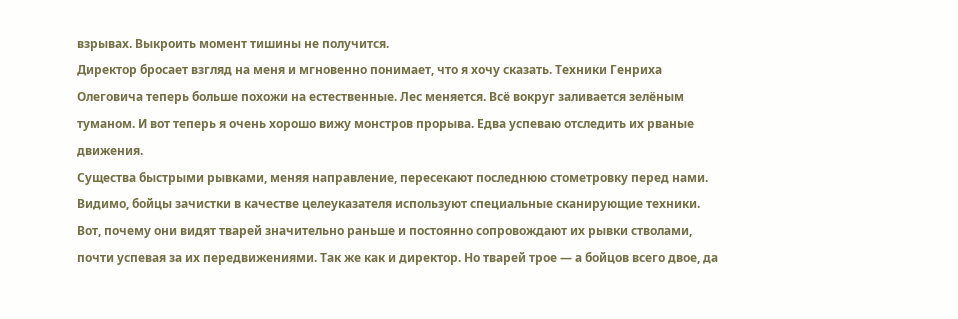взрывах. Выкроить момент тишины не получится.
Директор бросает взгляд на меня и мгновенно понимает, что я хочу сказать. Техники Генриха Олеговича теперь больше похожи на естественные. Лес меняется. Всё вокруг заливается зелёным туманом. И вот теперь я очень хорошо вижу монстров прорыва. Едва успеваю отследить их рваные движения.
Существа быстрыми рывками, меняя направление, пересекают последнюю стометровку перед нами. Видимо, бойцы зачистки в качестве целеуказателя используют специальные сканирующие техники. Вот, почему они видят тварей значительно раньше и постоянно сопровождают их рывки стволами, почти успевая за их передвижениями. Так же как и директор. Но тварей трое — а бойцов всего двое, да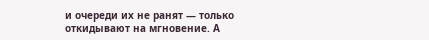и очереди их не ранят — только откидывают на мгновение. А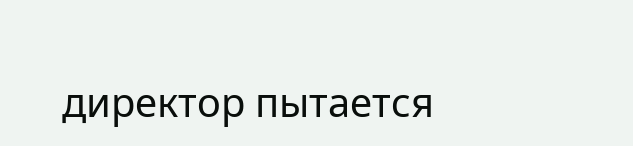директор пытается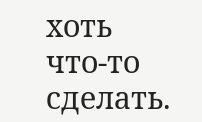хоть что-то сделать.